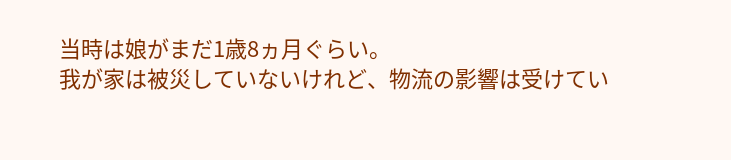当時は娘がまだ1歳8ヵ月ぐらい。
我が家は被災していないけれど、物流の影響は受けてい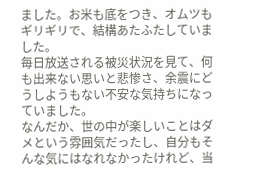ました。お米も底をつき、オムツもギリギリで、結構あたふたしていました。
毎日放送される被災状況を見て、何も出来ない思いと悲惨さ、余震にどうしようもない不安な気持ちになっていました。
なんだか、世の中が楽しいことはダメという雰囲気だったし、自分もそんな気にはなれなかったけれど、当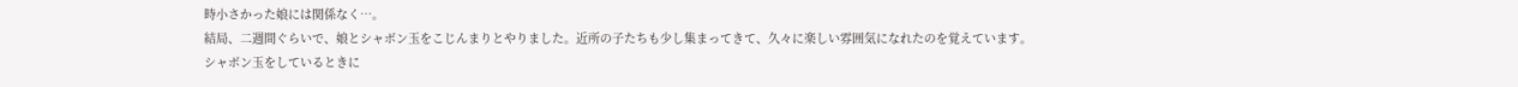時小さかった娘には関係なく…。
結局、二週間ぐらいで、娘とシャボン玉をこじんまりとやりました。近所の子たちも少し集まってきて、久々に楽しい雰囲気になれたのを覚えています。
シャボン玉をしているときに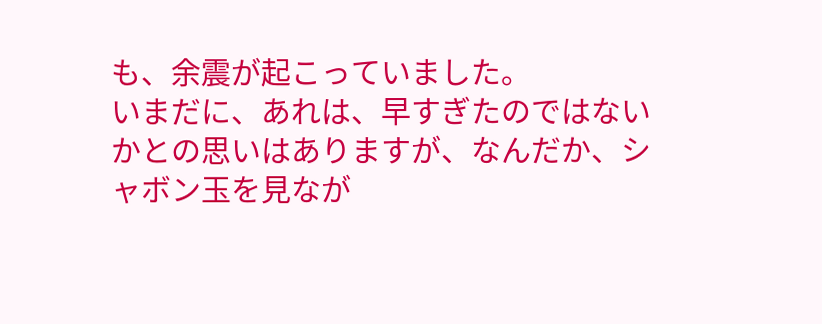も、余震が起こっていました。
いまだに、あれは、早すぎたのではないかとの思いはありますが、なんだか、シャボン玉を見なが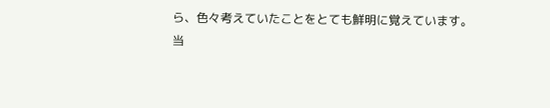ら、色々考えていたことをとても鮮明に覚えています。
当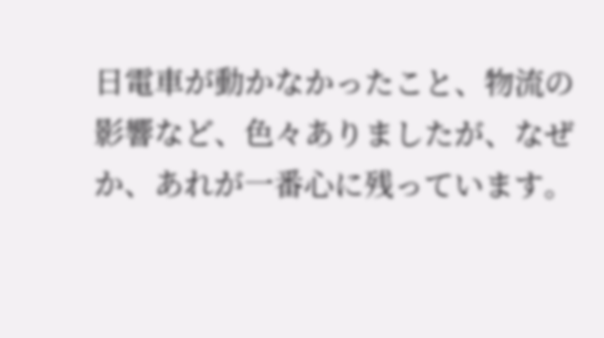日電車が動かなかったこと、物流の影響など、色々ありましたが、なぜか、あれが一番心に残っています。